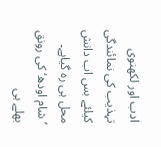ادب اور لکھنوی تہذیب کی نمائندگی کیلئے بس اب دانش محل ہی رہ گیاہے۔ ’شام اودھ‘ کی رونق بھلے ہی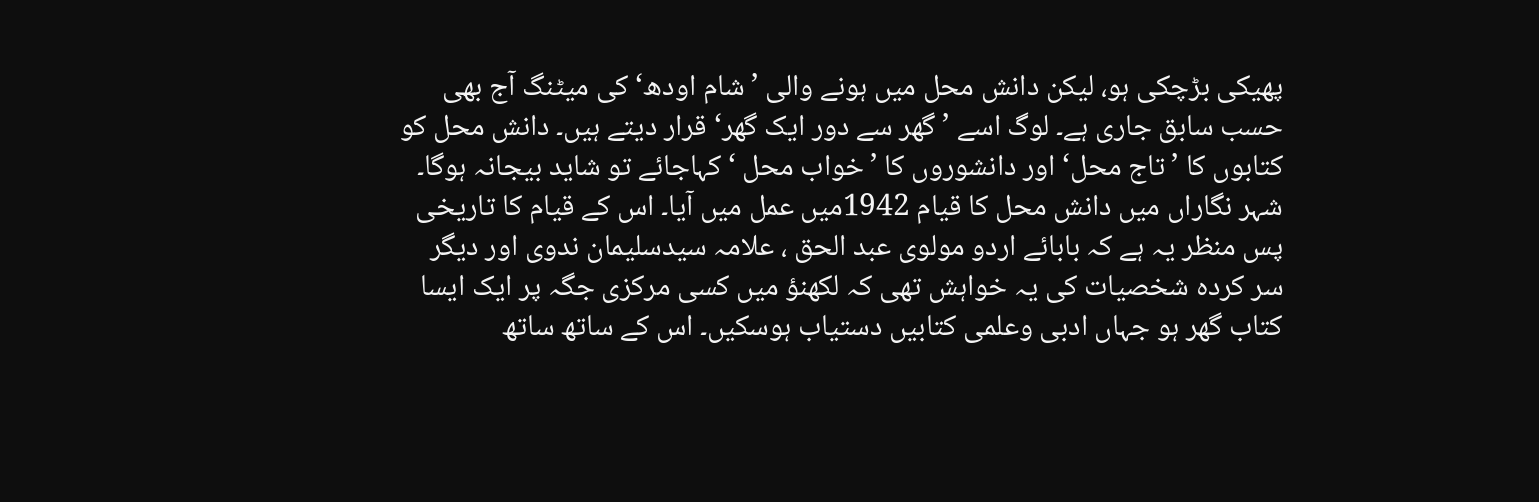پھیکی بڑچکی ہو، لیکن دانش محل میں ہونے والی ’شام اودھ‘ کی میٹنگ آج بھی حسب سابق جاری ہے۔ لوگ اسے ’گھر سے دور ایک گھر‘ قرار دیتے ہیں۔ دانش محل کو کتابوں کا ’تاج محل‘ اور دانشوروں کا ’خواب محل ‘کہاجائے تو شاید بیجانہ ہوگا۔
شہر نگاراں میں دانش محل کا قیام 1942میں عمل میں آیا۔ اس کے قیام کا تاریخی پس منظر یہ ہے کہ بابائے اردو مولوی عبد الحق ، علامہ سیدسلیمان ندوی اور دیگر سر کردہ شخصیات کی یہ خواہش تھی کہ لکھنؤ میں کسی مرکزی جگہ پر ایک ایسا کتاب گھر ہو جہاں ادبی وعلمی کتابیں دستیاب ہوسکیں۔ اس کے ساتھ ساتھ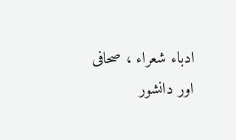ادباء شعراء ، صحافی اور دانشور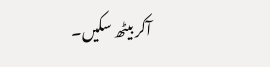آکر بیٹھ سکیں۔